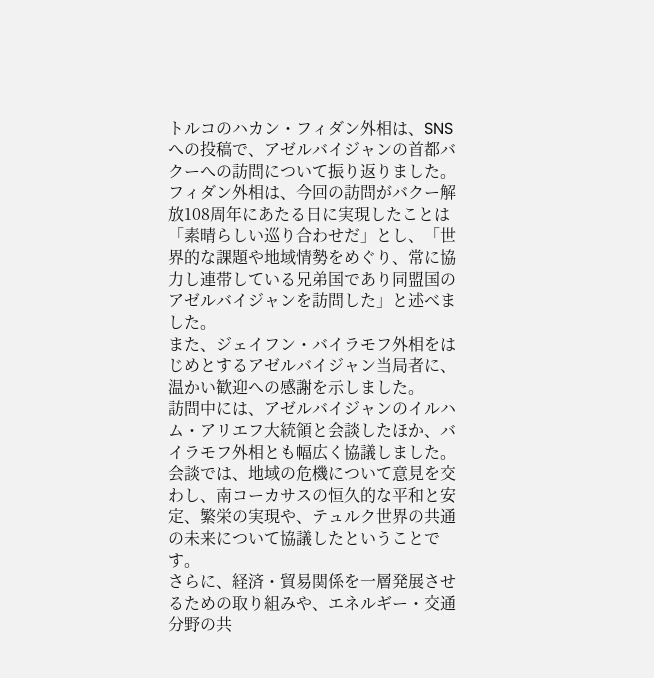トルコのハカン・フィダン外相は、SNSへの投稿で、アゼルバイジャンの首都バクーへの訪問について振り返りました。
フィダン外相は、今回の訪問がバクー解放108周年にあたる日に実現したことは「素晴らしい巡り合わせだ」とし、「世界的な課題や地域情勢をめぐり、常に協力し連帯している兄弟国であり同盟国のアゼルバイジャンを訪問した」と述べました。
また、ジェイフン・バイラモフ外相をはじめとするアゼルバイジャン当局者に、温かい歓迎への感謝を示しました。
訪問中には、アゼルバイジャンのイルハム・アリエフ大統領と会談したほか、バイラモフ外相とも幅広く協議しました。会談では、地域の危機について意見を交わし、南コーカサスの恒久的な平和と安定、繁栄の実現や、テュルク世界の共通の未来について協議したということです。
さらに、経済・貿易関係を一層発展させるための取り組みや、エネルギー・交通分野の共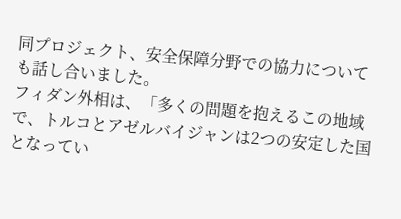同プロジェクト、安全保障分野での協力についても話し合いました。
フィダン外相は、「多くの問題を抱えるこの地域で、トルコとアゼルバイジャンは2つの安定した国となってい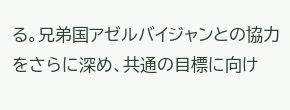る。兄弟国アゼルバイジャンとの協力をさらに深め、共通の目標に向け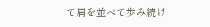て肩を並べて歩み続け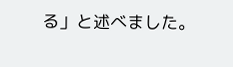る」と述べました。